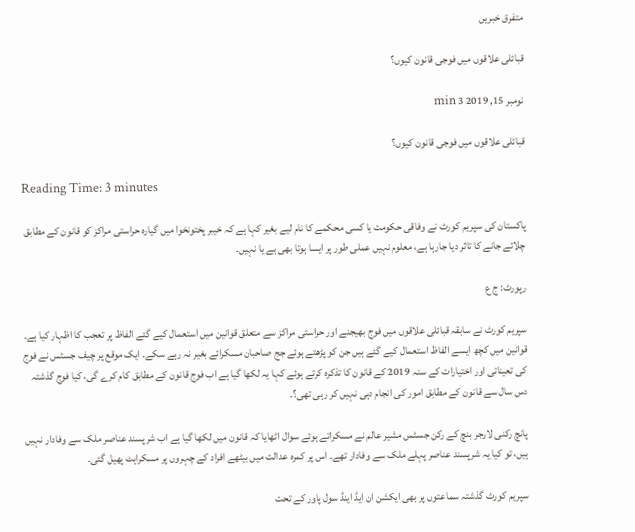متفرق خبریں

قبائلی علاقوں میں فوجی قانون کیوں؟

نومبر 15, 2019 3 min

قبائلی علاقوں میں فوجی قانون کیوں؟

Reading Time: 3 minutes

پاکستان کی سپریم کورٹ نے وفاقی حکومت یا کسی محکمے کا نام لیے بغیر کہا ہے کہ خیبر پختونخوا میں گیارہ حراستی مراکز کو قانون کے مطابق چلائے جانے کا تاثر دیا جارہا ہے، معلوم نہیں عملی طور پر ایسا ہوتا بھی ہے یا نہیں۔

رپورٹ: ج ع

سپریم کورٹ نے سابقہ قبائلی علاقوں میں فوج بھیجنے اور حراستی مراکز سے متعلق قوانین میں استعمال کیے گئے الفاظ پر تعجب کا اظہار کیا ہے۔ قوانین میں کچھ ایسے الفاظ استعمال کیے گئے ہیں جن کو پڑھتے ہوئے جج صاحبان مسکرائے بغیر نہ رہے سکے۔ ایک موقع پر چیف جسٹس نے فوج کی تعیناتی اور اختیارات کے سنہ 2019 کے قانون کا تذکرہ کرتے ہوئے کہا یہ لکھا گیا ہے اب فوج قانون کے مطابق کام کرے گی، کیا فوج گذشتہ دس سال سے قانون کے مطابق امور کی انجام دہی نہیں کر رہی تھی؟۔

پانچ رکنی لارجر بنچ کے رکن جسٹس مشیر عالم نے مسکراتے ہوئے سوال اٹھایا کہ قانون میں لکھا گیا ہے اب شرپسند عناصر ملک سے وفادار نہیں ہیں، تو کیا یہ شرپسند عناصر پہلے ملک سے وفادار تھے۔ اس پر کمرہ عدالت میں بیٹھے افراد کے چہروں پر مسکراہٹ پھیل گئی۔

سپریم کورٹ گذشتہ سماعتوں پر بھی ایکشن ان ایڈ اینڈ سول پاور کے تحت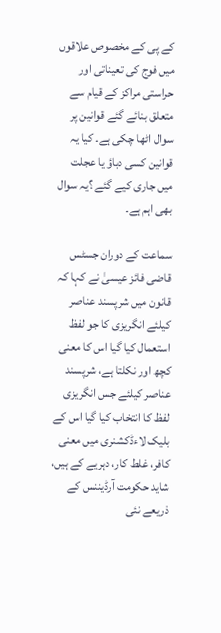کے پی کے مخصوص علاقوں میں فوج کی تعیناتی اور حراستی مراکز کے قیام سے متعلق بنائے گئے قوانین پر سوال اٹھا چکی ہے۔ کیا یہ قوانین کسی دباؤ یا عجلت میں جاری کیے گئے ؟یہ سوال بھی اہم ہے۔

سماعت کے دوران جسٹس قاضی فائز عیسیٰ نے کہا کہ قانون میں شرپسند عناصر کیلئے انگریزی کا جو لفظ استعمال کیا گیا اس کا معنی کچھ اور نکلتا ہے، شرپسند عناصر کیلئے جس انگریزی لفظ کا انتخاب کیا گیا اس کے بلیک لاءڈکشنری میں معنی کافر، غلط کار، دہریے کے ہیں، شاید حکومت آرڈیننس کے ذریعے نئی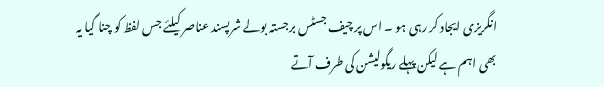انگریزی ایجاد کر رہی ہو ۔ اس پر چیف جسٹس برجستہ بولے شرپسند عناصر کیلئے جس لفظ کو چنا گیا یہ بھی اہم ہے لیکن پہلے ریگولیشن کی طرف آتے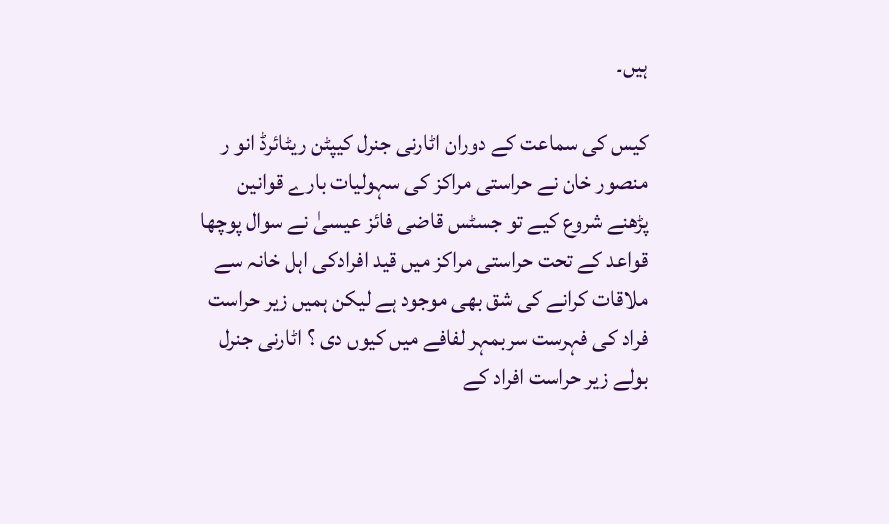ہیں۔

کیس کی سماعت کے دوران اٹارنی جنرل کیپٹن ریٹائرڈ انو ر منصور خان نے حراستی مراکز کی سہولیات بارے قوانین پڑھنے شروع کیے تو جسٹس قاضی فائز عیسیٰ نے سوال پوچھا قواعد کے تحت حراستی مراکز میں قید افرادکی اہل خانہ سے ملاقات کرانے کی شق بھی موجود ہے لیکن ہمیں زیر حراست فراد کی فہرست سربمہر لفافے میں کیوں دی ؟ اٹارنی جنرل بولے زیر حراست افراد کے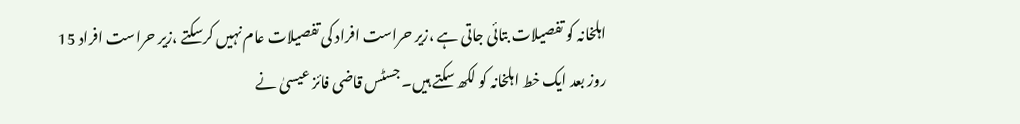اہلخانہ کو تفصیلات بتائی جاتی ہے ،زیر حراست افراد کی تفصیلات عام نہیں کرسکتے ،زیر حراست افراد 15 روز بعد ایک خط اہلخانہ کو لکھ سکتے ہیں۔ جسٹس قاضی فائز عیسیٰ نے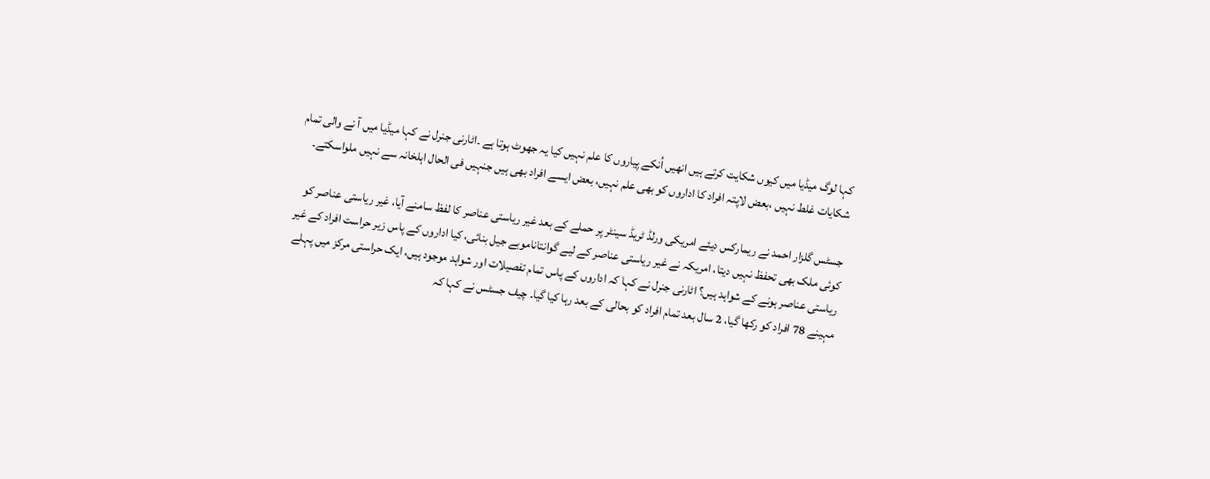کہا لوگ میڈیا میں کیوں شکایت کرتے ہیں انھیں اُنکے پیاروں کا علم نہیں کیا یہ جھوٹ ہوتا ہے ۔اٹارنی جنرل نے کہا میڈیا میں آ نے والی تمام شکایات غلط نہیں ،بعض لاپتہ افراد کا اداروں کو بھی علم نہیں، بعض ایسے افراد بھی ہیں جنہیں فی الحال اہلخانہ سے نہیں ملواسکتے۔

جسٹس گلزار احمد نے ریمارکس دیئے امریکی ورلڈ ٹریڈ سینٹر پر حملے کے بعد غیر ریاستی عناصر کا لفظ سامنے آیا، غیر ریاستی عناصر کو کوئی ملک بھی تحفظ نہیں دیتا، امریکہ نے غیر ریاستی عناصر کے لیے گوانتاناموبے جیل بنائی، کیا اداروں کے پاس زیر حراست افراد کے غیر ریاستی عناصر ہونے کے شواہد ہیں؟ اٹارنی جنرل نے کہا کہ اداروں کے پاس تمام تفصیلات اور شواہد موجود ہیں، ایک حراستی مرکز میں پہلے مہینے 78 افراد کو رکھا گیا، 2 سال بعد تمام افراد کو بحالی کے بعد رہا کیا گیا۔ چیف جسٹس نے کہا کہ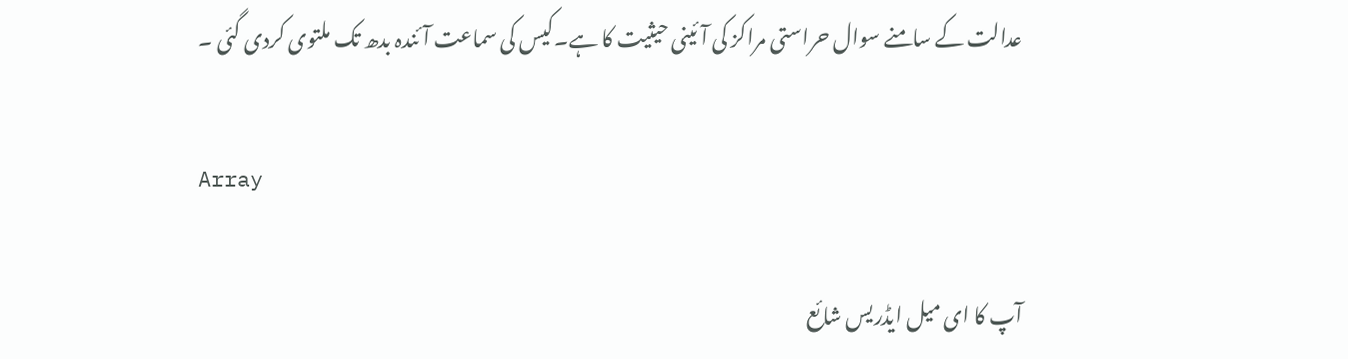عدالت کے سامنے سوال حراستی مراکز کی آئینی حیثیت کا ہے۔کیس کی سماعت آئندہ بدھ تک ملتوی کردی گئی ۔

Array

آپ کا ای میل ایڈریس شائع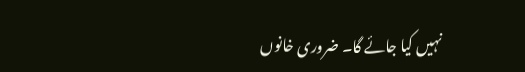نہیں کیا جائے گا۔ ضروری خانوں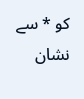کو * سے نشان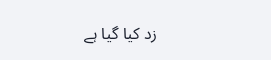زد کیا گیا ہے